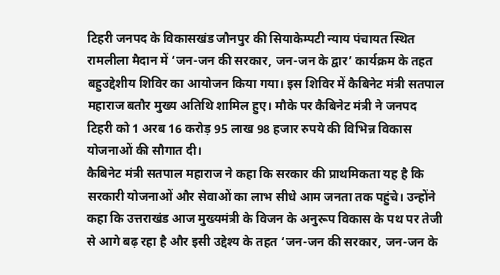टिहरी जनपद के विकासखंड जौनपुर की सियाकेम्पटी न्याय पंचायत स्थित रामलीला मैदान में ‘जन-जन की सरकार, जन-जन के द्वार’ कार्यक्रम के तहत बहुउद्देशीय शिविर का आयोजन किया गया। इस शिविर में कैबिनेट मंत्री सतपाल महाराज बतौर मुख्य अतिथि शामिल हुए। मौके पर कैबिनेट मंत्री ने जनपद टिहरी को 1 अरब 16 करोड़ 95 लाख 98 हजार रुपये की विभिन्न विकास योजनाओं की सौगात दी।
कैबिनेट मंत्री सतपाल महाराज ने कहा कि सरकार की प्राथमिकता यह है कि सरकारी योजनाओं और सेवाओं का लाभ सीधे आम जनता तक पहुंचे। उन्होंने कहा कि उत्तराखंड आज मुख्यमंत्री के विजन के अनुरूप विकास के पथ पर तेजी से आगे बढ़ रहा है और इसी उद्देश्य के तहत ‘जन-जन की सरकार, जन-जन के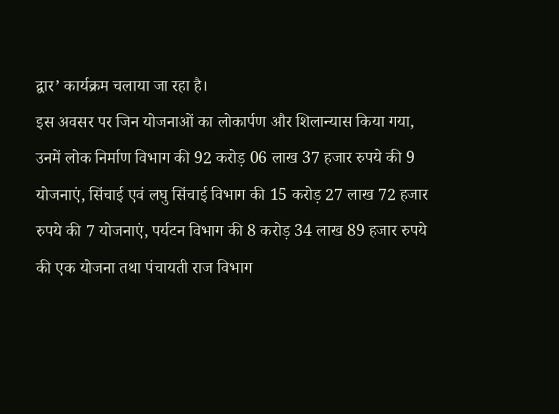द्वार’ कार्यक्रम चलाया जा रहा है।
इस अवसर पर जिन योजनाओं का लोकार्पण और शिलान्यास किया गया, उनमें लोक निर्माण विभाग की 92 करोड़ 06 लाख 37 हजार रुपये की 9 योजनाएं, सिंचाई एवं लघु सिंचाई विभाग की 15 करोड़ 27 लाख 72 हजार रुपये की 7 योजनाएं, पर्यटन विभाग की 8 करोड़ 34 लाख 89 हजार रुपये की एक योजना तथा पंचायती राज विभाग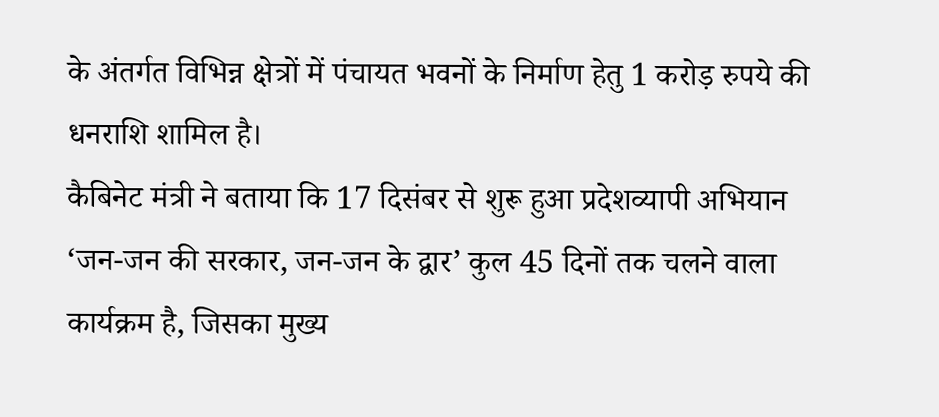के अंतर्गत विभिन्न क्षेत्रों में पंचायत भवनों के निर्माण हेतु 1 करोड़ रुपये की धनराशि शामिल है।
कैबिनेट मंत्री ने बताया कि 17 दिसंबर से शुरू हुआ प्रदेशव्यापी अभियान ‘जन-जन की सरकार, जन-जन के द्वार’ कुल 45 दिनों तक चलने वाला कार्यक्रम है, जिसका मुख्य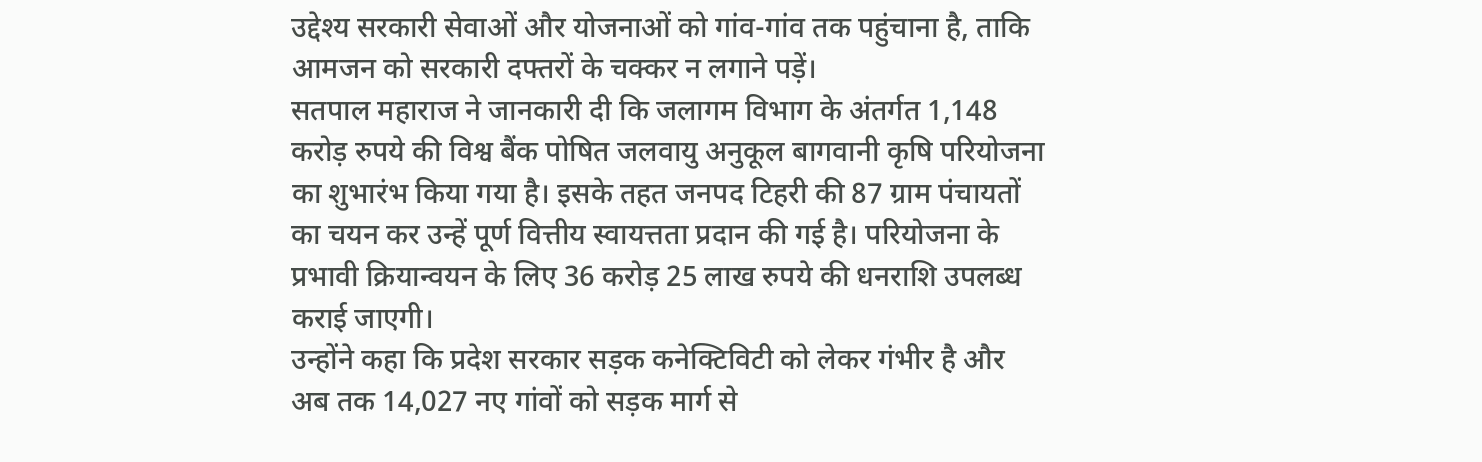उद्देश्य सरकारी सेवाओं और योजनाओं को गांव-गांव तक पहुंचाना है, ताकि आमजन को सरकारी दफ्तरों के चक्कर न लगाने पड़ें।
सतपाल महाराज ने जानकारी दी कि जलागम विभाग के अंतर्गत 1,148 करोड़ रुपये की विश्व बैंक पोषित जलवायु अनुकूल बागवानी कृषि परियोजना का शुभारंभ किया गया है। इसके तहत जनपद टिहरी की 87 ग्राम पंचायतों का चयन कर उन्हें पूर्ण वित्तीय स्वायत्तता प्रदान की गई है। परियोजना के प्रभावी क्रियान्वयन के लिए 36 करोड़ 25 लाख रुपये की धनराशि उपलब्ध कराई जाएगी।
उन्होंने कहा कि प्रदेश सरकार सड़क कनेक्टिविटी को लेकर गंभीर है और अब तक 14,027 नए गांवों को सड़क मार्ग से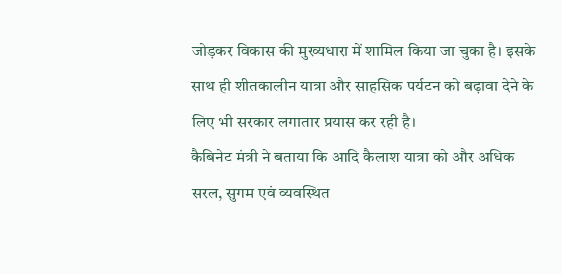जोड़कर विकास की मुख्यधारा में शामिल किया जा चुका है। इसके साथ ही शीतकालीन यात्रा और साहसिक पर्यटन को बढ़ावा देने के लिए भी सरकार लगातार प्रयास कर रही है।
कैबिनेट मंत्री ने बताया कि आदि कैलाश यात्रा को और अधिक सरल, सुगम एवं व्यवस्थित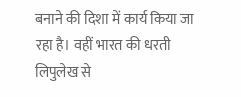बनाने की दिशा में कार्य किया जा रहा है। वहीं भारत की धरती लिपुलेख से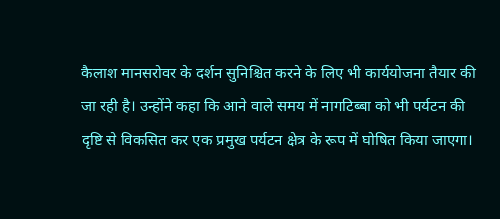कैलाश मानसरोवर के दर्शन सुनिश्चित करने के लिए भी कार्ययोजना तैयार की जा रही है। उन्होंने कहा कि आने वाले समय में नागटिब्बा को भी पर्यटन की दृष्टि से विकसित कर एक प्रमुख पर्यटन क्षेत्र के रूप में घोषित किया जाएगा।